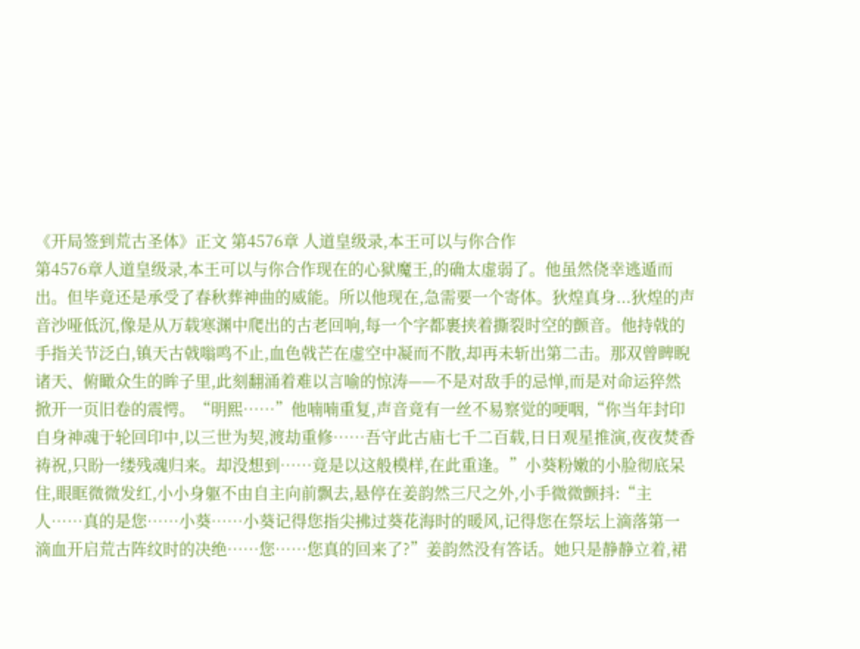《开局签到荒古圣体》正文 第4576章 人道皇级录,本王可以与你合作
第4576章人道皇级录,本王可以与你合作现在的心狱魔王,的确太虚弱了。他虽然侥幸逃遁而出。但毕竟还是承受了春秋葬神曲的威能。所以他现在,急需要一个寄体。狄煌真身...狄煌的声音沙哑低沉,像是从万载寒渊中爬出的古老回响,每一个字都裹挟着撕裂时空的颤音。他持戟的手指关节泛白,镇天古戟嗡鸣不止,血色戟芒在虚空中凝而不散,却再未斩出第二击。那双曾睥睨诸天、俯瞰众生的眸子里,此刻翻涌着难以言喻的惊涛——不是对敌手的忌惮,而是对命运猝然掀开一页旧卷的震愕。“明熙……”他喃喃重复,声音竟有一丝不易察觉的哽咽,“你当年封印自身神魂于轮回印中,以三世为契,渡劫重修……吾守此古庙七千二百载,日日观星推演,夜夜焚香祷祝,只盼一缕残魂归来。却没想到……竟是以这般模样,在此重逢。”小葵粉嫩的小脸彻底呆住,眼眶微微发红,小小身躯不由自主向前飘去,悬停在姜韵然三尺之外,小手微微颤抖:“主人……真的是您……小葵……小葵记得您指尖拂过葵花海时的暖风,记得您在祭坛上滴落第一滴血开启荒古阵纹时的决绝……您……您真的回来了?”姜韵然没有答话。她只是静静立着,裙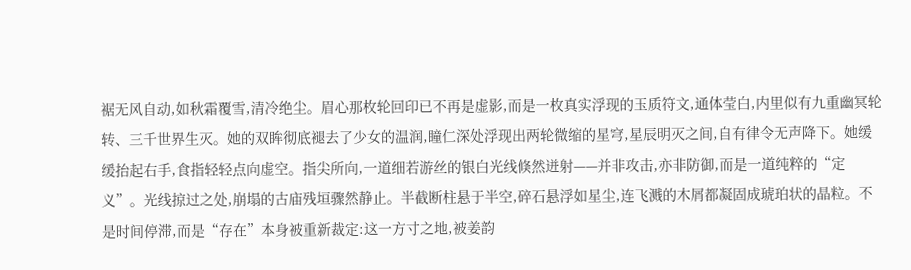裾无风自动,如秋霜覆雪,清冷绝尘。眉心那枚轮回印已不再是虚影,而是一枚真实浮现的玉质符文,通体莹白,内里似有九重幽冥轮转、三千世界生灭。她的双眸彻底褪去了少女的温润,瞳仁深处浮现出两轮微缩的星穹,星辰明灭之间,自有律令无声降下。她缓缓抬起右手,食指轻轻点向虚空。指尖所向,一道细若游丝的银白光线倏然迸射——并非攻击,亦非防御,而是一道纯粹的“定义”。光线掠过之处,崩塌的古庙残垣骤然静止。半截断柱悬于半空,碎石悬浮如星尘,连飞溅的木屑都凝固成琥珀状的晶粒。不是时间停滞,而是“存在”本身被重新裁定:这一方寸之地,被姜韵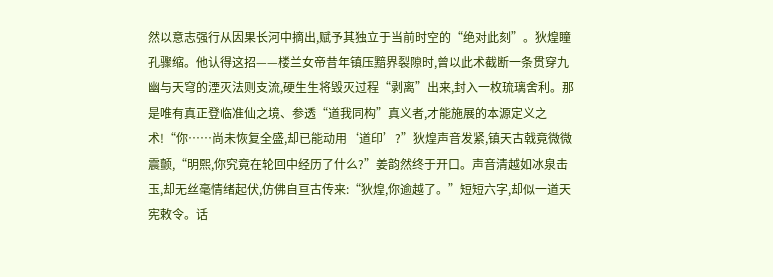然以意志强行从因果长河中摘出,赋予其独立于当前时空的“绝对此刻”。狄煌瞳孔骤缩。他认得这招——楼兰女帝昔年镇压黯界裂隙时,曾以此术截断一条贯穿九幽与天穹的湮灭法则支流,硬生生将毁灭过程“剥离”出来,封入一枚琉璃舍利。那是唯有真正登临准仙之境、参透“道我同构”真义者,才能施展的本源定义之术!“你……尚未恢复全盛,却已能动用‘道印’?”狄煌声音发紧,镇天古戟竟微微震颤,“明熙,你究竟在轮回中经历了什么?”姜韵然终于开口。声音清越如冰泉击玉,却无丝毫情绪起伏,仿佛自亘古传来:“狄煌,你逾越了。”短短六字,却似一道天宪敕令。话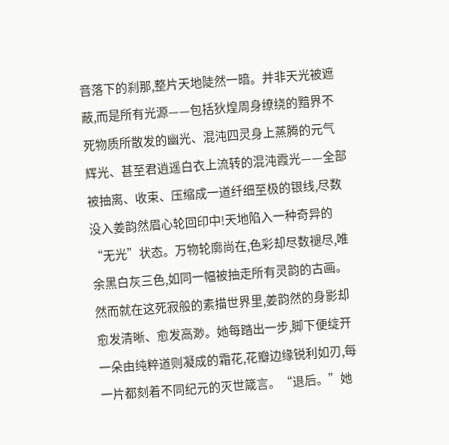音落下的刹那,整片天地陡然一暗。并非天光被遮蔽,而是所有光源——包括狄煌周身缭绕的黯界不死物质所散发的幽光、混沌四灵身上蒸腾的元气辉光、甚至君逍遥白衣上流转的混沌霞光——全部被抽离、收束、压缩成一道纤细至极的银线,尽数没入姜韵然眉心轮回印中!天地陷入一种奇异的“无光”状态。万物轮廓尚在,色彩却尽数褪尽,唯余黑白灰三色,如同一幅被抽走所有灵韵的古画。然而就在这死寂般的素描世界里,姜韵然的身影却愈发清晰、愈发高渺。她每踏出一步,脚下便绽开一朵由纯粹道则凝成的霜花,花瓣边缘锐利如刃,每一片都刻着不同纪元的灭世箴言。“退后。”她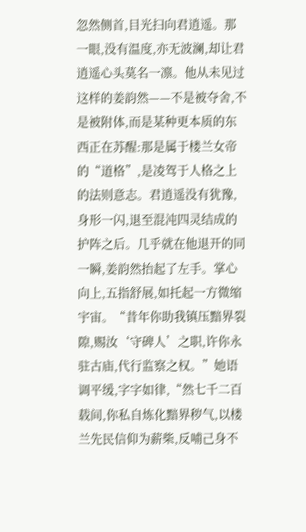忽然侧首,目光扫向君逍遥。那一眼,没有温度,亦无波澜,却让君逍遥心头莫名一凛。他从未见过这样的姜韵然——不是被夺舍,不是被附体,而是某种更本质的东西正在苏醒:那是属于楼兰女帝的“道格”,是凌驾于人格之上的法则意志。君逍遥没有犹豫,身形一闪,退至混沌四灵结成的护阵之后。几乎就在他退开的同一瞬,姜韵然抬起了左手。掌心向上,五指舒展,如托起一方微缩宇宙。“昔年你助我镇压黯界裂隙,赐汝‘守碑人’之职,许你永驻古庙,代行监察之权。”她语调平缓,字字如律,“然七千二百载间,你私自炼化黯界秽气,以楼兰先民信仰为薪柴,反哺己身不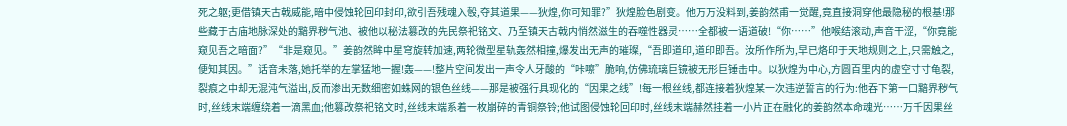死之躯;更借镇天古戟威能,暗中侵蚀轮回印封印,欲引吾残魂入彀,夺其道果——狄煌,你可知罪?”狄煌脸色剧变。他万万没料到,姜韵然甫一觉醒,竟直接洞穿他最隐秘的根基!那些藏于古庙地脉深处的黯界秽气池、被他以秘法篡改的先民祭祀铭文、乃至镇天古戟内悄然滋生的吞噬性器灵……全都被一语道破!“你……”他喉结滚动,声音干涩,“你竟能窥见吾之暗面?”“非是窥见。”姜韵然眸中星穹旋转加速,两轮微型星轨轰然相撞,爆发出无声的璀璨,“吾即道印,道印即吾。汝所作所为,早已烙印于天地规则之上,只需触之,便知其因。”话音未落,她托举的左掌猛地一握!轰——!整片空间发出一声令人牙酸的“咔嚓”脆响,仿佛琉璃巨镜被无形巨锤击中。以狄煌为中心,方圆百里内的虚空寸寸龟裂,裂痕之中却无混沌气溢出,反而渗出无数细密如蛛网的银色丝线——那是被强行具现化的“因果之线”!每一根丝线,都连接着狄煌某一次违逆誓言的行为:他吞下第一口黯界秽气时,丝线末端缠绕着一滴黑血;他篡改祭祀铭文时,丝线末端系着一枚崩碎的青铜祭铃;他试图侵蚀轮回印时,丝线末端赫然挂着一小片正在融化的姜韵然本命魂光……万千因果丝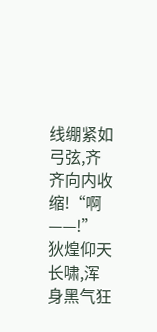线绷紧如弓弦,齐齐向内收缩!“啊——!”狄煌仰天长啸,浑身黑气狂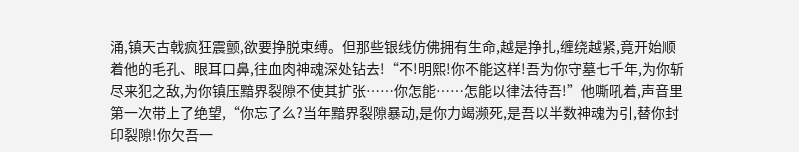涌,镇天古戟疯狂震颤,欲要挣脱束缚。但那些银线仿佛拥有生命,越是挣扎,缠绕越紧,竟开始顺着他的毛孔、眼耳口鼻,往血肉神魂深处钻去!“不!明熙!你不能这样!吾为你守墓七千年,为你斩尽来犯之敌,为你镇压黯界裂隙不使其扩张……你怎能……怎能以律法待吾!”他嘶吼着,声音里第一次带上了绝望,“你忘了么?当年黯界裂隙暴动,是你力竭濒死,是吾以半数神魂为引,替你封印裂隙!你欠吾一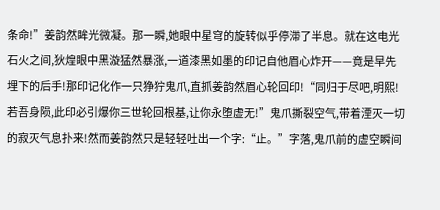条命!”姜韵然眸光微凝。那一瞬,她眼中星穹的旋转似乎停滞了半息。就在这电光石火之间,狄煌眼中黑漩猛然暴涨,一道漆黑如墨的印记自他眉心炸开——竟是早先埋下的后手!那印记化作一只狰狞鬼爪,直抓姜韵然眉心轮回印!“同归于尽吧,明熙!若吾身陨,此印必引爆你三世轮回根基,让你永堕虚无!”鬼爪撕裂空气,带着湮灭一切的寂灭气息扑来!然而姜韵然只是轻轻吐出一个字:“止。”字落,鬼爪前的虚空瞬间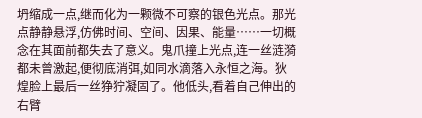坍缩成一点,继而化为一颗微不可察的银色光点。那光点静静悬浮,仿佛时间、空间、因果、能量……一切概念在其面前都失去了意义。鬼爪撞上光点,连一丝涟漪都未曾激起,便彻底消弭,如同水滴落入永恒之海。狄煌脸上最后一丝狰狞凝固了。他低头,看着自己伸出的右臂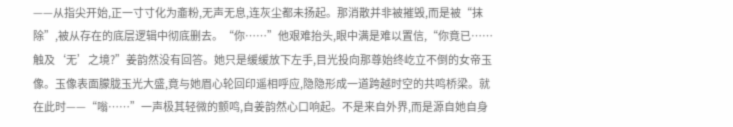——从指尖开始,正一寸寸化为齑粉,无声无息,连灰尘都未扬起。那消散并非被摧毁,而是被“抹除”,被从存在的底层逻辑中彻底删去。“你……”他艰难抬头,眼中满是难以置信,“你竟已……触及‘无’之境?”姜韵然没有回答。她只是缓缓放下左手,目光投向那尊始终屹立不倒的女帝玉像。玉像表面朦胧玉光大盛,竟与她眉心轮回印遥相呼应,隐隐形成一道跨越时空的共鸣桥梁。就在此时——“嗡……”一声极其轻微的颤鸣,自姜韵然心口响起。不是来自外界,而是源自她自身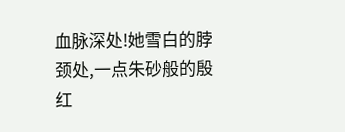血脉深处!她雪白的脖颈处,一点朱砂般的殷红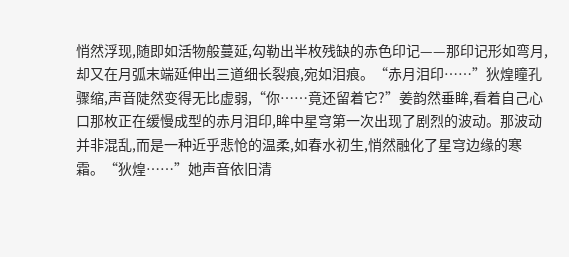悄然浮现,随即如活物般蔓延,勾勒出半枚残缺的赤色印记——那印记形如弯月,却又在月弧末端延伸出三道细长裂痕,宛如泪痕。“赤月泪印……”狄煌瞳孔骤缩,声音陡然变得无比虚弱,“你……竟还留着它?”姜韵然垂眸,看着自己心口那枚正在缓慢成型的赤月泪印,眸中星穹第一次出现了剧烈的波动。那波动并非混乱,而是一种近乎悲怆的温柔,如春水初生,悄然融化了星穹边缘的寒霜。“狄煌……”她声音依旧清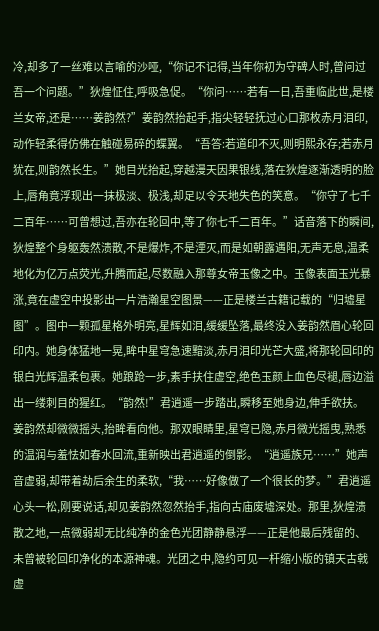冷,却多了一丝难以言喻的沙哑,“你记不记得,当年你初为守碑人时,曾问过吾一个问题。”狄煌怔住,呼吸急促。“你问……若有一日,吾重临此世,是楼兰女帝,还是……姜韵然?”姜韵然抬起手,指尖轻轻抚过心口那枚赤月泪印,动作轻柔得仿佛在触碰易碎的蝶翼。“吾答:若道印不灭,则明熙永存;若赤月犹在,则韵然长生。”她目光抬起,穿越漫天因果银线,落在狄煌逐渐透明的脸上,唇角竟浮现出一抹极淡、极浅,却足以令天地失色的笑意。“你守了七千二百年……可曾想过,吾亦在轮回中,等了你七千二百年。”话音落下的瞬间,狄煌整个身躯轰然溃散,不是爆炸,不是湮灭,而是如朝露遇阳,无声无息,温柔地化为亿万点荧光,升腾而起,尽数融入那尊女帝玉像之中。玉像表面玉光暴涨,竟在虚空中投影出一片浩瀚星空图景——正是楼兰古籍记载的“归墟星图”。图中一颗孤星格外明亮,星辉如泪,缓缓坠落,最终没入姜韵然眉心轮回印内。她身体猛地一晃,眸中星穹急速黯淡,赤月泪印光芒大盛,将那轮回印的银白光辉温柔包裹。她踉跄一步,素手扶住虚空,绝色玉颜上血色尽褪,唇边溢出一缕刺目的猩红。“韵然!”君逍遥一步踏出,瞬移至她身边,伸手欲扶。姜韵然却微微摇头,抬眸看向他。那双眼睛里,星穹已隐,赤月微光摇曳,熟悉的温润与羞怯如春水回流,重新映出君逍遥的倒影。“逍遥族兄……”她声音虚弱,却带着劫后余生的柔软,“我……好像做了一个很长的梦。”君逍遥心头一松,刚要说话,却见姜韵然忽然抬手,指向古庙废墟深处。那里,狄煌溃散之地,一点微弱却无比纯净的金色光团静静悬浮——正是他最后残留的、未曾被轮回印净化的本源神魂。光团之中,隐约可见一杆缩小版的镇天古戟虚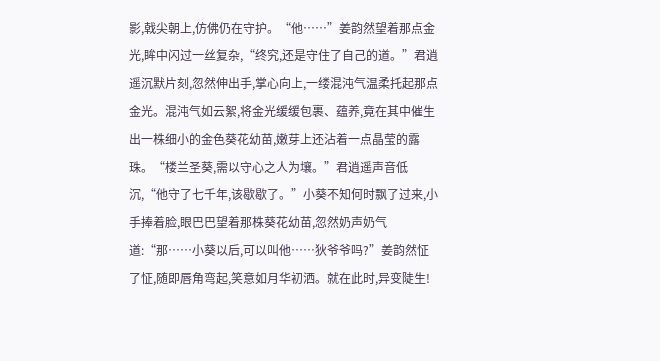影,戟尖朝上,仿佛仍在守护。“他……”姜韵然望着那点金光,眸中闪过一丝复杂,“终究,还是守住了自己的道。”君逍遥沉默片刻,忽然伸出手,掌心向上,一缕混沌气温柔托起那点金光。混沌气如云絮,将金光缓缓包裹、蕴养,竟在其中催生出一株细小的金色葵花幼苗,嫩芽上还沾着一点晶莹的露珠。“楼兰圣葵,需以守心之人为壤。”君逍遥声音低沉,“他守了七千年,该歇歇了。”小葵不知何时飘了过来,小手捧着脸,眼巴巴望着那株葵花幼苗,忽然奶声奶气道:“那……小葵以后,可以叫他……狄爷爷吗?”姜韵然怔了怔,随即唇角弯起,笑意如月华初洒。就在此时,异变陡生!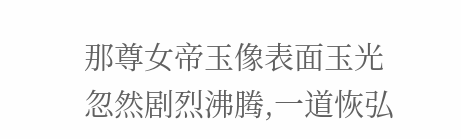那尊女帝玉像表面玉光忽然剧烈沸腾,一道恢弘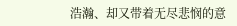浩瀚、却又带着无尽悲悯的意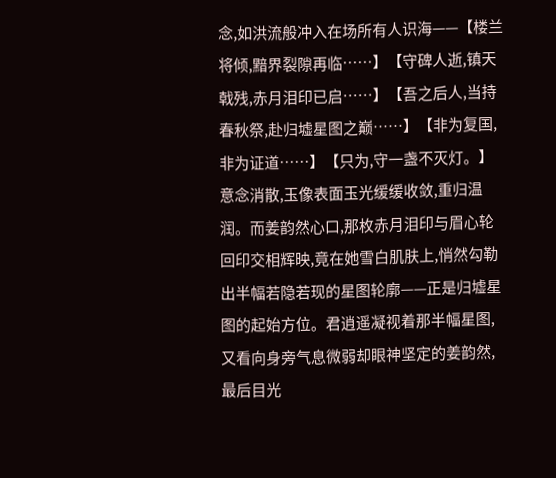念,如洪流般冲入在场所有人识海——【楼兰将倾,黯界裂隙再临……】【守碑人逝,镇天戟残,赤月泪印已启……】【吾之后人,当持春秋祭,赴归墟星图之巅……】【非为复国,非为证道……】【只为,守一盏不灭灯。】意念消散,玉像表面玉光缓缓收敛,重归温润。而姜韵然心口,那枚赤月泪印与眉心轮回印交相辉映,竟在她雪白肌肤上,悄然勾勒出半幅若隐若现的星图轮廓——正是归墟星图的起始方位。君逍遥凝视着那半幅星图,又看向身旁气息微弱却眼神坚定的姜韵然,最后目光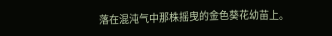落在混沌气中那株摇曳的金色葵花幼苗上。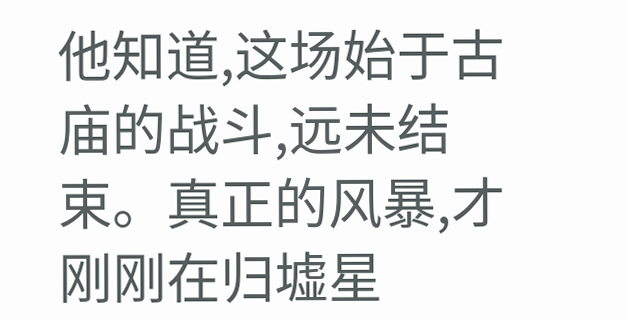他知道,这场始于古庙的战斗,远未结束。真正的风暴,才刚刚在归墟星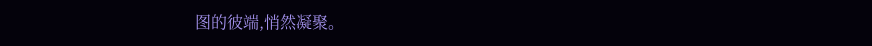图的彼端,悄然凝聚。